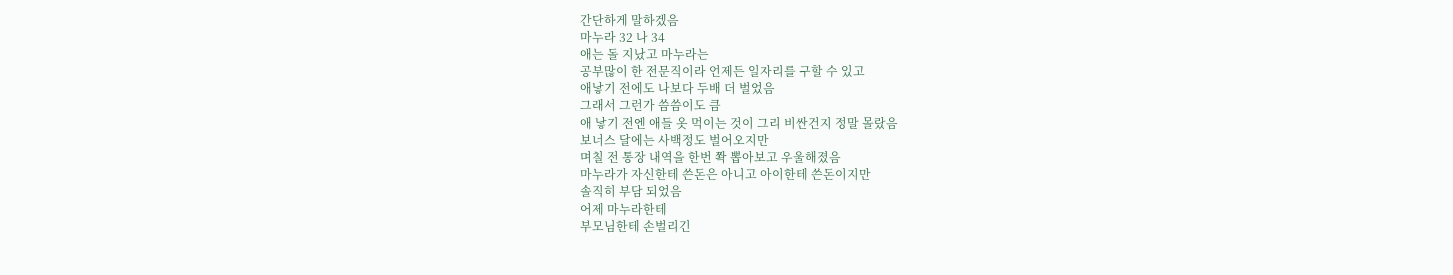간단하게 말하겠음
마누라 32 나 34
애는 돌 지났고 마누라는
공부많이 한 전문직이라 언제든 일자리를 구할 수 있고
애낳기 전에도 나보다 두배 더 벌었음
그래서 그런가 씀씀이도 큼
애 낳기 전엔 애들 옷 먹이는 것이 그리 비싼건지 정말 몰랐음
보너스 달에는 사백정도 벌어오지만
며칠 전 통장 내역을 한번 쫙 뽑아보고 우울해졌음
마누라가 자신한테 쓴돈은 아니고 아이한테 쓴돈이지만
솔직히 부담 되었음
어제 마누라한테
부모님한테 손벌리긴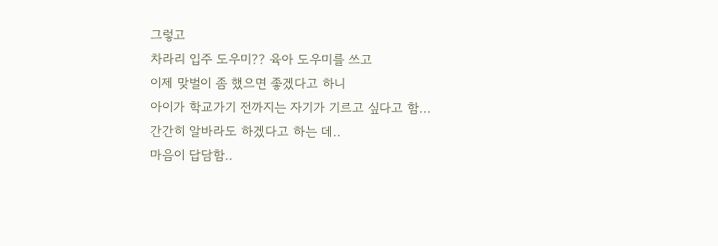그렇고
차라리 입주 도우미?? 육아 도우미를 쓰고
이제 맞벌이 좀 했으면 좋겠다고 하니
아이가 학교가기 전까지는 자기가 기르고 싶다고 함...
간간히 알바라도 하겠다고 하는 데..
마음이 답담함..